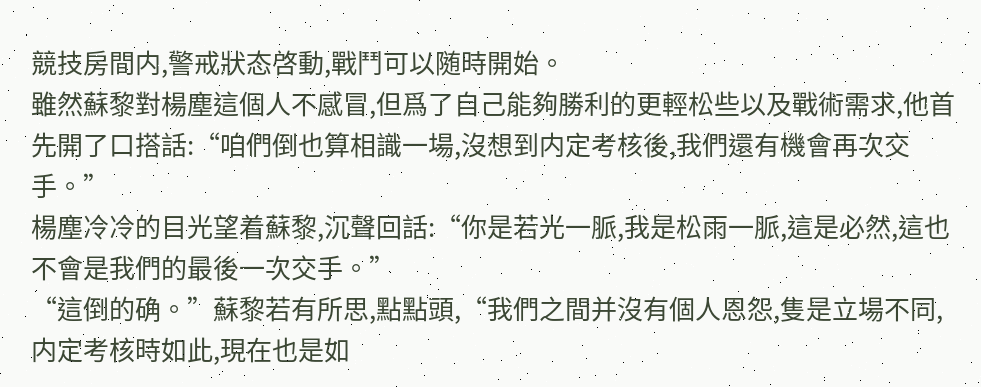競技房間内,警戒狀态啓動,戰鬥可以随時開始。
雖然蘇黎對楊塵這個人不感冒,但爲了自己能夠勝利的更輕松些以及戰術需求,他首先開了口搭話:“咱們倒也算相識一場,沒想到内定考核後,我們還有機會再次交手。”
楊塵冷冷的目光望着蘇黎,沉聲回話:“你是若光一脈,我是松雨一脈,這是必然,這也不會是我們的最後一次交手。”
“這倒的确。”蘇黎若有所思,點點頭,“我們之間并沒有個人恩怨,隻是立場不同,内定考核時如此,現在也是如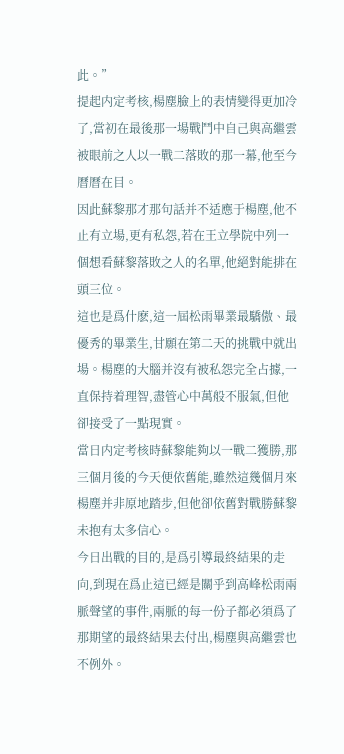此。”
提起内定考核,楊塵臉上的表情變得更加冷了,當初在最後那一場戰鬥中自己與高繼雲被眼前之人以一戰二落敗的那一幕,他至今曆曆在目。
因此蘇黎那才那句話并不适應于楊塵,他不止有立場,更有私怨,若在王立學院中列一個想看蘇黎落敗之人的名單,他絕對能排在頭三位。
這也是爲什麽,這一屆松雨畢業最驕傲、最優秀的畢業生,甘願在第二天的挑戰中就出場。楊塵的大腦并沒有被私怨完全占據,一直保持着理智,盡管心中萬般不服氣,但他卻接受了一點現實。
當日内定考核時蘇黎能夠以一戰二獲勝,那三個月後的今天便依舊能,雖然這幾個月來楊塵并非原地踏步,但他卻依舊對戰勝蘇黎未抱有太多信心。
今日出戰的目的,是爲引導最終結果的走向,到現在爲止這已經是關乎到高峰松雨兩脈聲望的事件,兩脈的每一份子都必須爲了那期望的最終結果去付出,楊塵與高繼雲也不例外。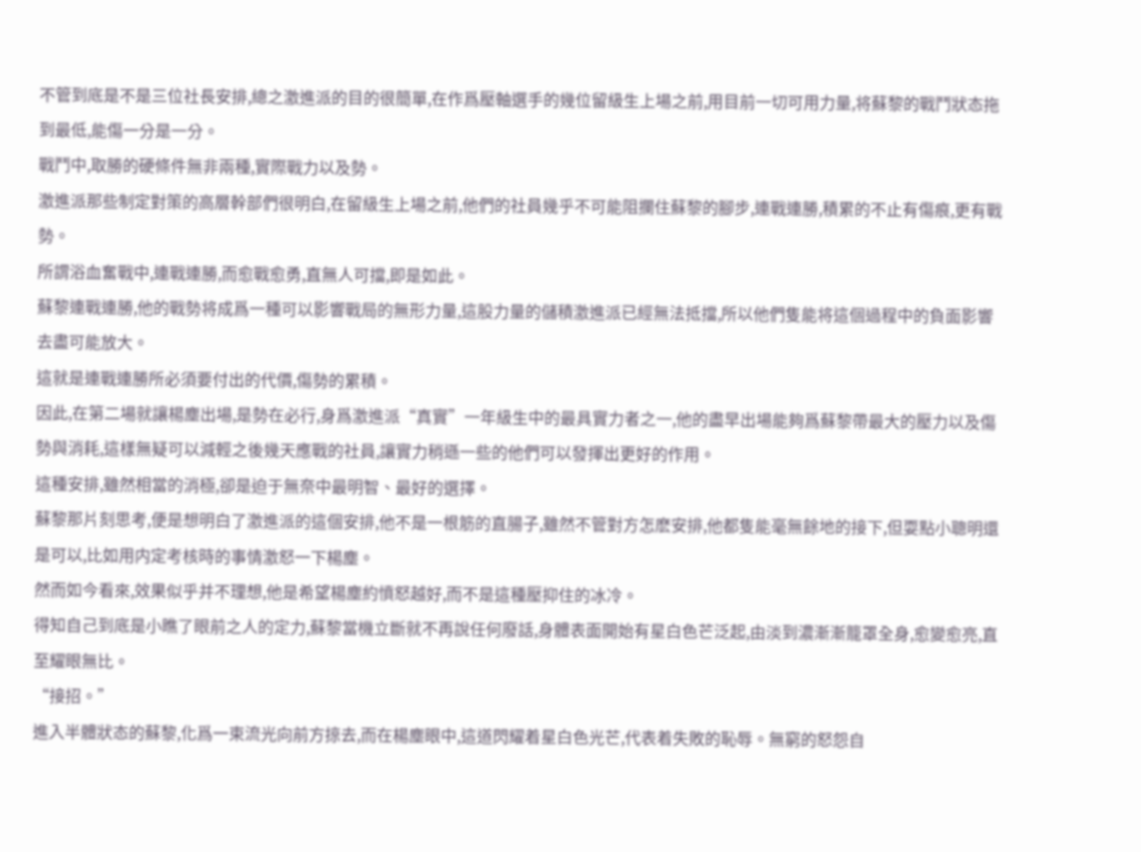不管到底是不是三位社長安排,總之激進派的目的很簡單,在作爲壓軸選手的幾位留級生上場之前,用目前一切可用力量,将蘇黎的戰鬥狀态拖到最低,能傷一分是一分。
戰鬥中,取勝的硬條件無非兩種,實際戰力以及勢。
激進派那些制定對策的高層幹部們很明白,在留級生上場之前,他們的社員幾乎不可能阻攔住蘇黎的腳步,連戰連勝,積累的不止有傷痕,更有戰勢。
所謂浴血奮戰中,連戰連勝,而愈戰愈勇,直無人可擋,即是如此。
蘇黎連戰連勝,他的戰勢将成爲一種可以影響戰局的無形力量,這股力量的儲積激進派已經無法抵擋,所以他們隻能将這個過程中的負面影響去盡可能放大。
這就是連戰連勝所必須要付出的代價,傷勢的累積。
因此,在第二場就讓楊塵出場,是勢在必行,身爲激進派“真實”一年級生中的最具實力者之一,他的盡早出場能夠爲蘇黎帶最大的壓力以及傷勢與消耗,這樣無疑可以減輕之後幾天應戰的社員,讓實力稍遜一些的他們可以發揮出更好的作用。
這種安排,雖然相當的消極,卻是迫于無奈中最明智、最好的選擇。
蘇黎那片刻思考,便是想明白了激進派的這個安排,他不是一根筋的直腸子,雖然不管對方怎麽安排,他都隻能毫無餘地的接下,但耍點小聰明還是可以,比如用内定考核時的事情激怒一下楊塵。
然而如今看來,效果似乎并不理想,他是希望楊塵約憤怒越好,而不是這種壓抑住的冰冷。
得知自己到底是小瞧了眼前之人的定力,蘇黎當機立斷就不再說任何廢話,身體表面開始有星白色芒泛起,由淡到濃漸漸籠罩全身,愈變愈亮,直至耀眼無比。
“接招。”
進入半體狀态的蘇黎,化爲一束流光向前方掠去,而在楊塵眼中,這道閃耀着星白色光芒,代表着失敗的恥辱。無窮的怒怨自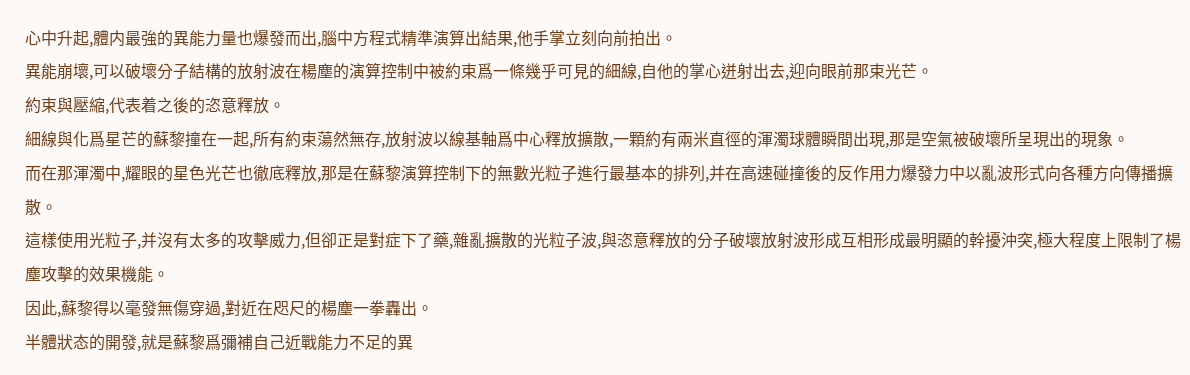心中升起,體内最強的異能力量也爆發而出,腦中方程式精準演算出結果,他手掌立刻向前拍出。
異能崩壞,可以破壞分子結構的放射波在楊塵的演算控制中被約束爲一條幾乎可見的細線,自他的掌心迸射出去,迎向眼前那束光芒。
約束與壓縮,代表着之後的恣意釋放。
細線與化爲星芒的蘇黎撞在一起,所有約束蕩然無存,放射波以線基軸爲中心釋放擴散,一顆約有兩米直徑的渾濁球體瞬間出現,那是空氣被破壞所呈現出的現象。
而在那渾濁中,耀眼的星色光芒也徹底釋放,那是在蘇黎演算控制下的無數光粒子進行最基本的排列,并在高速碰撞後的反作用力爆發力中以亂波形式向各種方向傳播擴散。
這樣使用光粒子,并沒有太多的攻擊威力,但卻正是對症下了藥,雜亂擴散的光粒子波,與恣意釋放的分子破壞放射波形成互相形成最明顯的幹擾沖突,極大程度上限制了楊塵攻擊的效果機能。
因此,蘇黎得以毫發無傷穿過,對近在咫尺的楊塵一拳轟出。
半體狀态的開發,就是蘇黎爲彌補自己近戰能力不足的異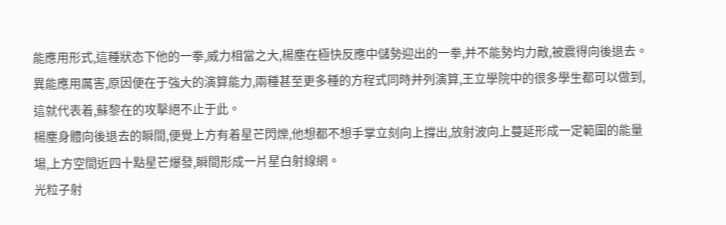能應用形式,這種狀态下他的一拳,威力相當之大,楊塵在極快反應中儲勢迎出的一拳,并不能勢均力敵,被震得向後退去。
異能應用厲害,原因便在于強大的演算能力,兩種甚至更多種的方程式同時并列演算,王立學院中的很多學生都可以做到,這就代表着,蘇黎在的攻擊絕不止于此。
楊塵身體向後退去的瞬間,便覺上方有着星芒閃爍,他想都不想手掌立刻向上撐出,放射波向上蔓延形成一定範圍的能量場,上方空間近四十點星芒爆發,瞬間形成一片星白射線網。
光粒子射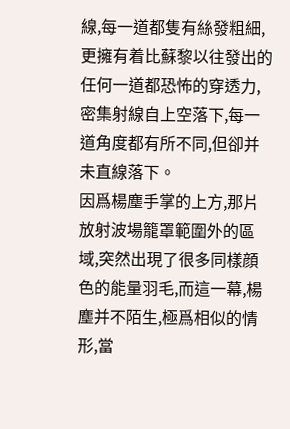線,每一道都隻有絲發粗細,更擁有着比蘇黎以往發出的任何一道都恐怖的穿透力,密集射線自上空落下,每一道角度都有所不同,但卻并未直線落下。
因爲楊塵手掌的上方,那片放射波場籠罩範圍外的區域,突然出現了很多同樣顔色的能量羽毛,而這一幕,楊塵并不陌生,極爲相似的情形,當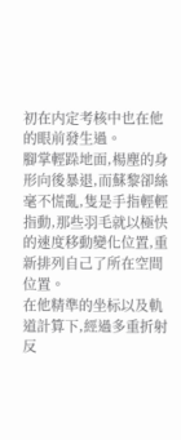初在内定考核中也在他的眼前發生過。
腳掌輕跺地面,楊塵的身形向後暴退,而蘇黎卻絲毫不慌亂,隻是手指輕輕指動,那些羽毛就以極快的速度移動變化位置,重新排列自己了所在空間位置。
在他精準的坐标以及軌道計算下,經過多重折射反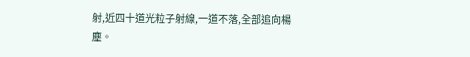射,近四十道光粒子射線,一道不落,全部追向楊塵。